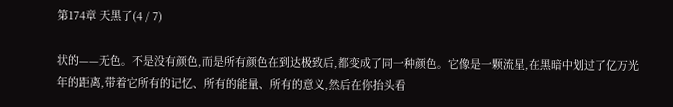第174章 天黑了(4 / 7)

状的——无色。不是没有颜色,而是所有颜色在到达极致后,都变成了同一种颜色。它像是一颗流星,在黑暗中划过了亿万光年的距离,带着它所有的记忆、所有的能量、所有的意义,然后在你抬头看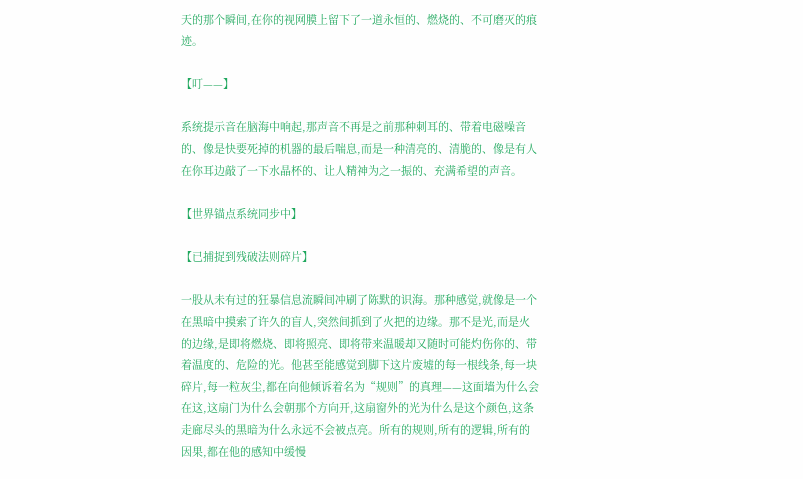天的那个瞬间,在你的视网膜上留下了一道永恒的、燃烧的、不可磨灭的痕迹。

【叮——】

系统提示音在脑海中响起,那声音不再是之前那种刺耳的、带着电磁噪音的、像是快要死掉的机器的最后喘息,而是一种清亮的、清脆的、像是有人在你耳边敲了一下水晶杯的、让人精神为之一振的、充满希望的声音。

【世界锚点系统同步中】

【已捕捉到残破法则碎片】

一股从未有过的狂暴信息流瞬间冲刷了陈默的识海。那种感觉,就像是一个在黑暗中摸索了许久的盲人,突然间抓到了火把的边缘。那不是光,而是火的边缘,是即将燃烧、即将照亮、即将带来温暖却又随时可能灼伤你的、带着温度的、危险的光。他甚至能感觉到脚下这片废墟的每一根线条,每一块碎片,每一粒灰尘,都在向他倾诉着名为“规则”的真理——这面墙为什么会在这,这扇门为什么会朝那个方向开,这扇窗外的光为什么是这个颜色,这条走廊尽头的黑暗为什么永远不会被点亮。所有的规则,所有的逻辑,所有的因果,都在他的感知中缓慢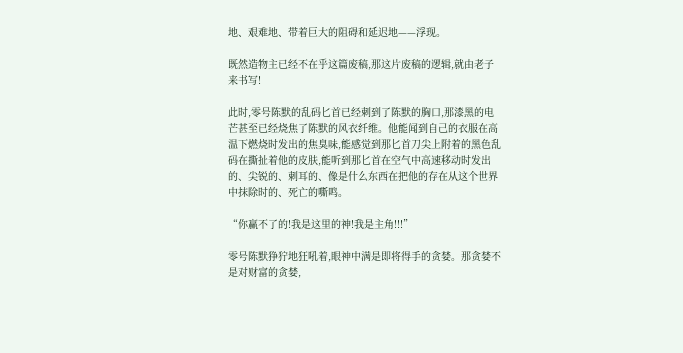地、艰难地、带着巨大的阻碍和延迟地——浮现。

既然造物主已经不在乎这篇废稿,那这片废稿的逻辑,就由老子来书写!

此时,零号陈默的乱码匕首已经刺到了陈默的胸口,那漆黑的电芒甚至已经烧焦了陈默的风衣纤维。他能闻到自己的衣服在高温下燃烧时发出的焦臭味,能感觉到那匕首刀尖上附着的黑色乱码在撕扯着他的皮肤,能听到那匕首在空气中高速移动时发出的、尖锐的、刺耳的、像是什么东西在把他的存在从这个世界中抹除时的、死亡的嘶鸣。

“你赢不了的!我是这里的神!我是主角!!!”

零号陈默狰狞地狂吼着,眼神中满是即将得手的贪婪。那贪婪不是对财富的贪婪,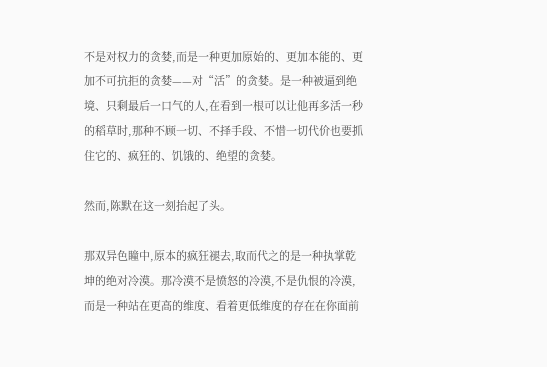不是对权力的贪婪,而是一种更加原始的、更加本能的、更加不可抗拒的贪婪——对“活”的贪婪。是一种被逼到绝境、只剩最后一口气的人,在看到一根可以让他再多活一秒的稻草时,那种不顾一切、不择手段、不惜一切代价也要抓住它的、疯狂的、饥饿的、绝望的贪婪。

然而,陈默在这一刻抬起了头。

那双异色瞳中,原本的疯狂褪去,取而代之的是一种执掌乾坤的绝对冷漠。那冷漠不是愤怒的冷漠,不是仇恨的冷漠,而是一种站在更高的维度、看着更低维度的存在在你面前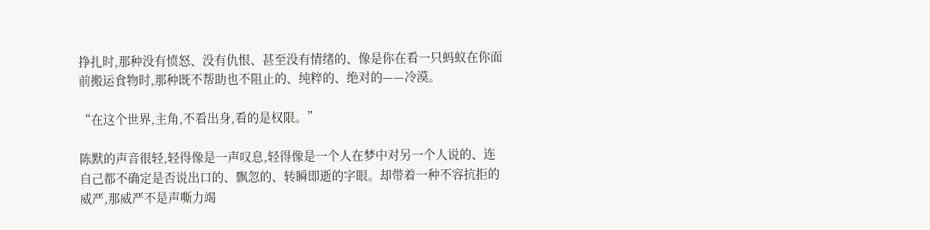挣扎时,那种没有愤怒、没有仇恨、甚至没有情绪的、像是你在看一只蚂蚁在你面前搬运食物时,那种既不帮助也不阻止的、纯粹的、绝对的——冷漠。

“在这个世界,主角,不看出身,看的是权限。”

陈默的声音很轻,轻得像是一声叹息,轻得像是一个人在梦中对另一个人说的、连自己都不确定是否说出口的、飘忽的、转瞬即逝的字眼。却带着一种不容抗拒的威严,那威严不是声嘶力竭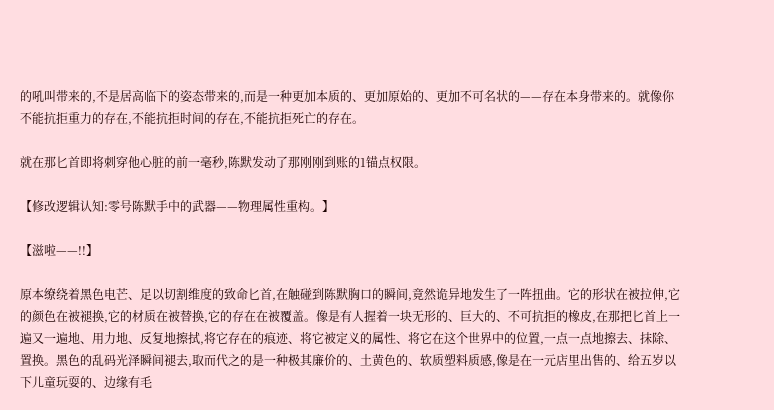的吼叫带来的,不是居高临下的姿态带来的,而是一种更加本质的、更加原始的、更加不可名状的——存在本身带来的。就像你不能抗拒重力的存在,不能抗拒时间的存在,不能抗拒死亡的存在。

就在那匕首即将刺穿他心脏的前一毫秒,陈默发动了那刚刚到账的1锚点权限。

【修改逻辑认知:零号陈默手中的武器——物理属性重构。】

【滋啦——!!】

原本缭绕着黑色电芒、足以切割维度的致命匕首,在触碰到陈默胸口的瞬间,竟然诡异地发生了一阵扭曲。它的形状在被拉伸,它的颜色在被褪换,它的材质在被替换,它的存在在被覆盖。像是有人握着一块无形的、巨大的、不可抗拒的橡皮,在那把匕首上一遍又一遍地、用力地、反复地擦拭,将它存在的痕迹、将它被定义的属性、将它在这个世界中的位置,一点一点地擦去、抹除、置换。黑色的乱码光泽瞬间褪去,取而代之的是一种极其廉价的、土黄色的、软质塑料质感,像是在一元店里出售的、给五岁以下儿童玩耍的、边缘有毛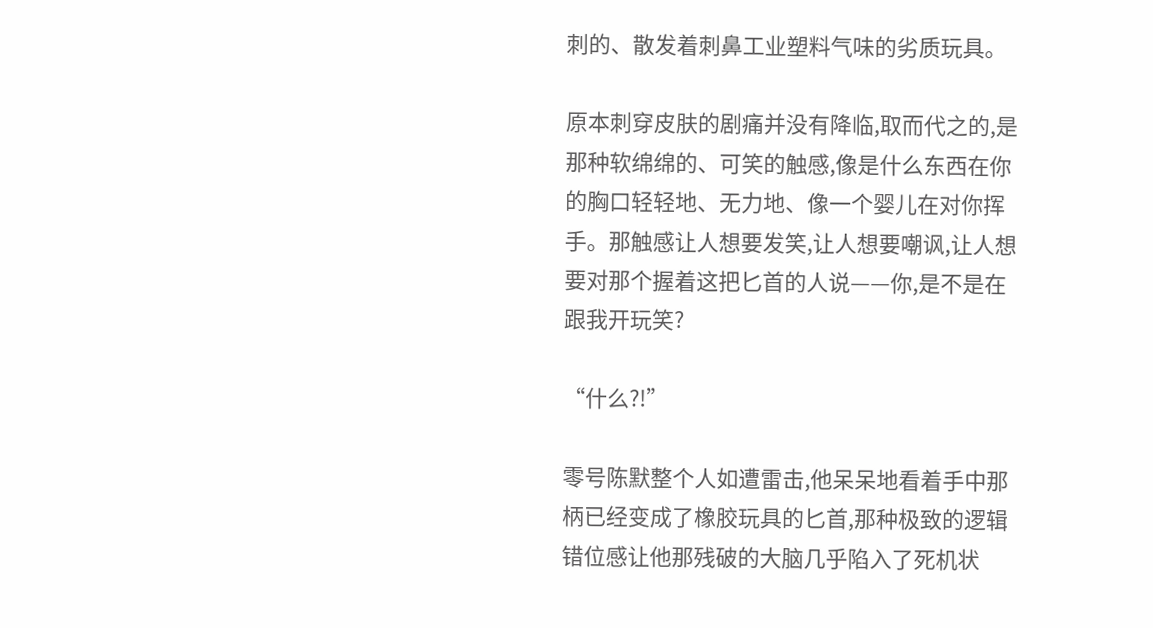刺的、散发着刺鼻工业塑料气味的劣质玩具。

原本刺穿皮肤的剧痛并没有降临,取而代之的,是那种软绵绵的、可笑的触感,像是什么东西在你的胸口轻轻地、无力地、像一个婴儿在对你挥手。那触感让人想要发笑,让人想要嘲讽,让人想要对那个握着这把匕首的人说——你,是不是在跟我开玩笑?

“什么?!”

零号陈默整个人如遭雷击,他呆呆地看着手中那柄已经变成了橡胶玩具的匕首,那种极致的逻辑错位感让他那残破的大脑几乎陷入了死机状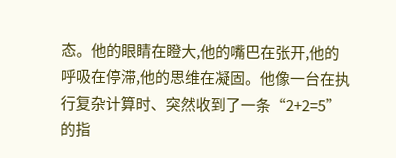态。他的眼睛在瞪大,他的嘴巴在张开,他的呼吸在停滞,他的思维在凝固。他像一台在执行复杂计算时、突然收到了一条“2+2=5”的指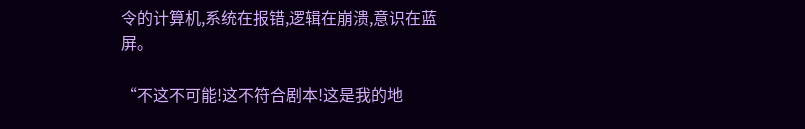令的计算机,系统在报错,逻辑在崩溃,意识在蓝屏。

“不这不可能!这不符合剧本!这是我的地